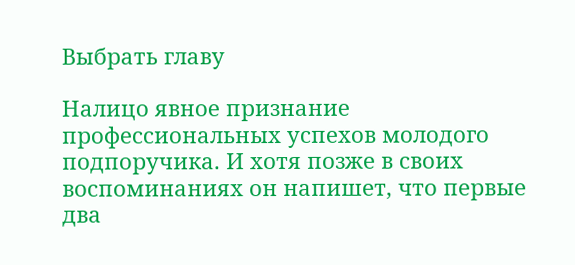Выбрать главу

Налицо явное признание профессиональных успехов молодого подпоручика. И хотя позже в своих воспоминаниях он напишет, что первые два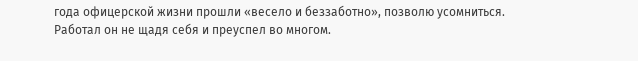года офицерской жизни прошли «весело и беззаботно», позволю усомниться. Работал он не щадя себя и преуспел во многом.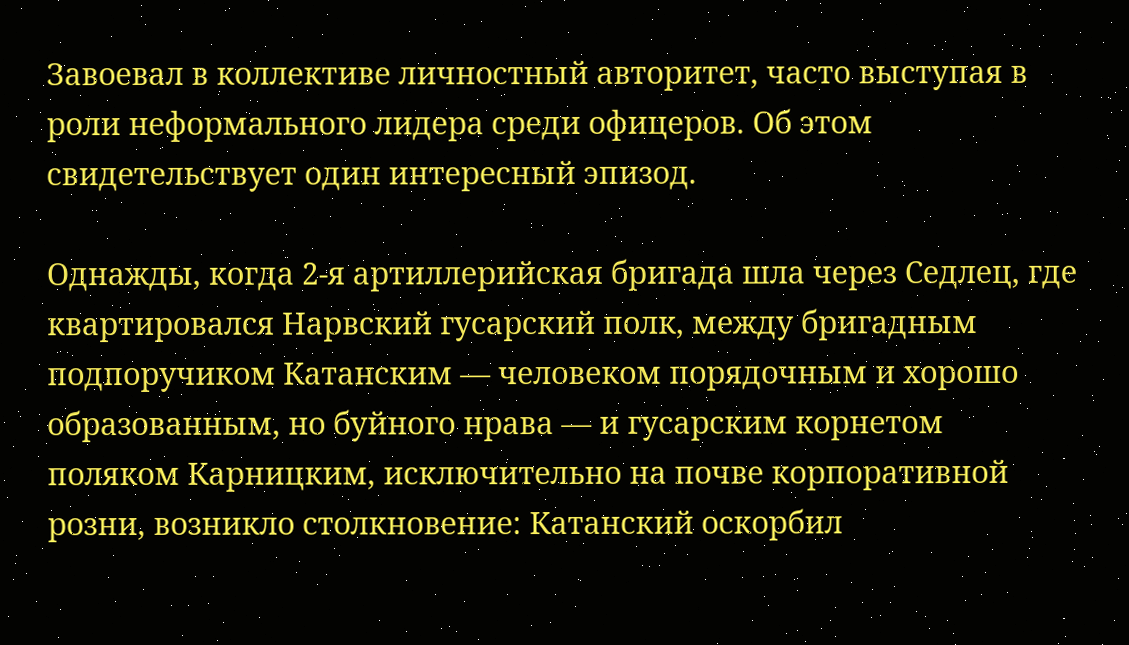Завоевал в коллективе личностный авторитет, часто выступая в роли неформального лидера среди офицеров. Об этом свидетельствует один интересный эпизод.

Однажды, когда 2-я артиллерийская бригада шла через Седлец, где квартировался Нарвский гусарский полк, между бригадным подпоручиком Катанским — человеком порядочным и хорошо образованным, но буйного нрава — и гусарским корнетом поляком Карницким, исключительно на почве корпоративной розни, возникло столкновение: Катанский оскорбил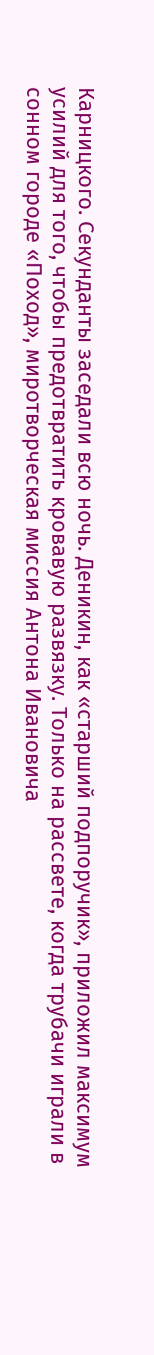Карницкого. Секунданты заседали всю ночь. Деникин, как «старший подпоручик», приложил максимум усилий для того, чтобы предотвратить кровавую развязку. Только на рассвете, когда трубачи играли в сонном городе «Поход», миротворческая миссия Антона Ивановича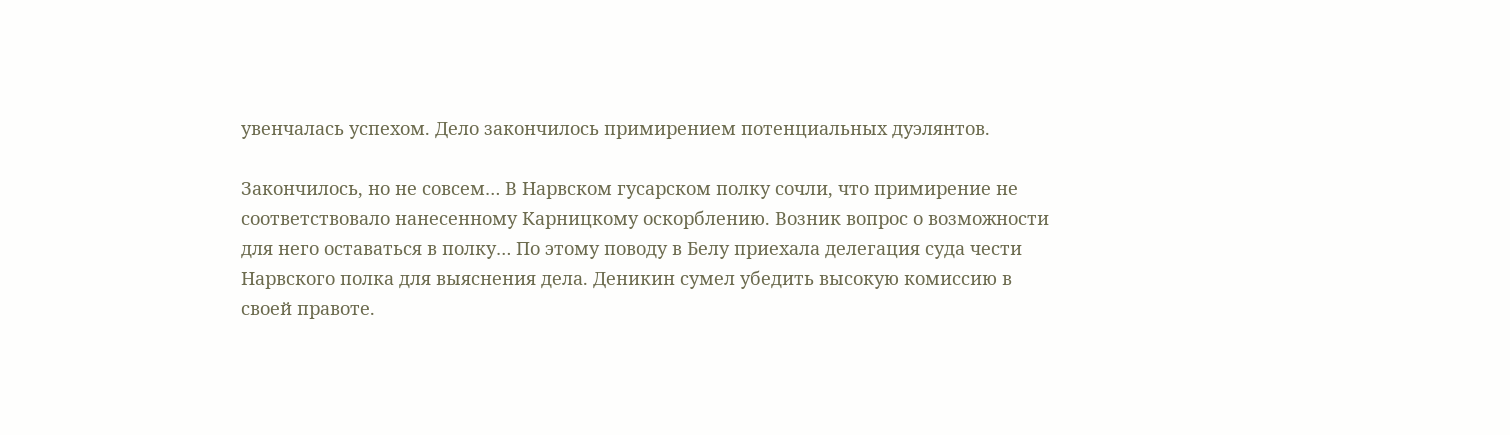увенчалась успехом. Дело закончилось примирением потенциальных дуэлянтов.

Закончилось, но не совсем… В Нарвском гусарском полку сочли, что примирение не соответствовало нанесенному Карницкому оскорблению. Возник вопрос о возможности для него оставаться в полку… По этому поводу в Белу приехала делегация суда чести Нарвского полка для выяснения дела. Деникин сумел убедить высокую комиссию в своей правоте.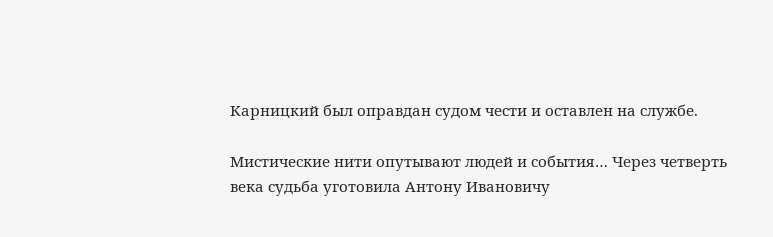Карницкий был оправдан судом чести и оставлен на службе.

Мистические нити опутывают людей и события… Через четверть века судьба уготовила Антону Ивановичу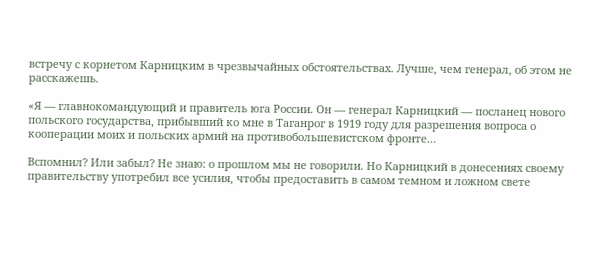встречу с корнетом Карницким в чрезвычайных обстоятельствах. Лучше, чем генерал, об этом не расскажешь.

«Я — главнокомандующий и правитель юга России. Он — генерал Карницкий — посланец нового польского государства, прибывший ко мне в Таганрог в 1919 году для разрешения вопроса о кооперации моих и польских армий на противобольшевистском фронте…

Вспомнил? Или забыл? Не знаю: о прошлом мы не говорили. Но Карницкий в донесениях своему правительству употребил все усилия, чтобы предоставить в самом темном и ложном свете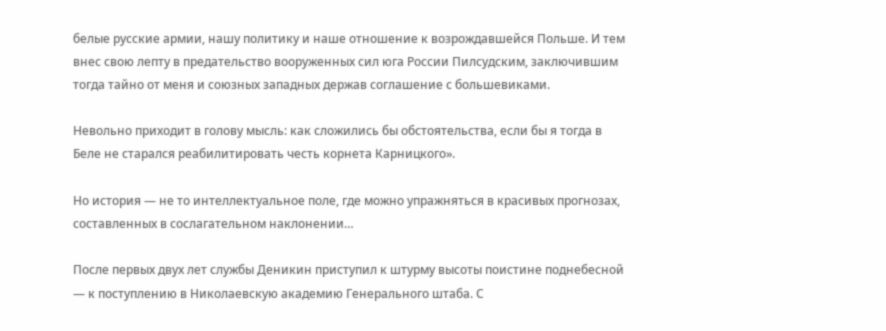белые русские армии, нашу политику и наше отношение к возрождавшейся Польше. И тем внес свою лепту в предательство вооруженных сил юга России Пилсудским, заключившим тогда тайно от меня и союзных западных держав соглашение с большевиками.

Невольно приходит в голову мысль: как сложились бы обстоятельства, если бы я тогда в Беле не старался реабилитировать честь корнета Карницкого».

Но история — не то интеллектуальное поле, где можно упражняться в красивых прогнозах, составленных в сослагательном наклонении…

После первых двух лет службы Деникин приступил к штурму высоты поистине поднебесной — к поступлению в Николаевскую академию Генерального штаба. С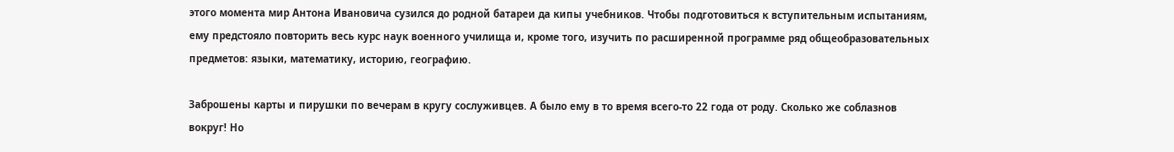этого момента мир Антона Ивановича сузился до родной батареи да кипы учебников. Чтобы подготовиться к вступительным испытаниям, ему предстояло повторить весь курс наук военного училища и, кроме того, изучить по расширенной программе ряд общеобразовательных предметов: языки, математику, историю, географию.

Заброшены карты и пирушки по вечерам в кругу сослуживцев. А было ему в то время всего-то 22 года от роду. Сколько же соблазнов вокруг! Но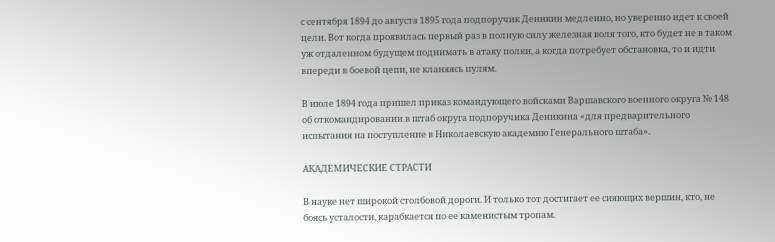с сентября 1894 до августа 1895 года подпоручик Деникин медленно, но уверенно идет к своей цели. Вот когда проявилась первый раз в полную силу железная воля того, кто будет не в таком уж отдаленном будущем поднимать в атаку полки, а когда потребует обстановка, то и идти впереди в боевой цепи, не кланяясь пулям.

В июле 1894 года пришел приказ командующего войсками Варшавского военного округа № 148 об откомандировании в штаб округа подпоручика Деникина «для предварительного испытания на поступление в Николаевскую академию Генерального штаба».

АКАДЕМИЧЕСКИЕ СТРАСТИ

В науке нет широкой столбовой дороги. И только тот достигает ее сияющих вершин, кто, не боясь усталости, карабкается по ее каменистым тропам.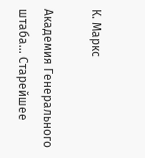К. Маркс

Академия Генерального штаба… Старейшее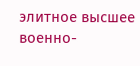элитное высшее военно-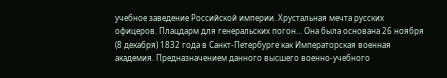учебное заведение Российской империи. Хрустальная мечта русских офицеров. Плацдарм для генеральских погон… Она была основана 26 ноября (8 декабря) 1832 года в Санкт-Петербурге как Императорская военная академия. Предназначением данного высшего военно-учебного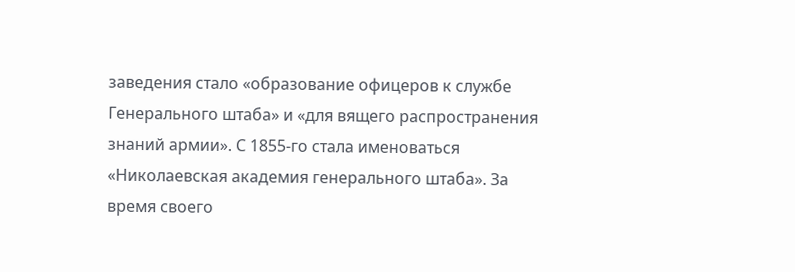заведения стало «образование офицеров к службе Генерального штаба» и «для вящего распространения знаний армии». С 1855-го стала именоваться «Николаевская академия генерального штаба». За время своего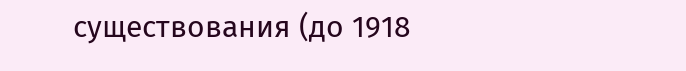существования (до 1918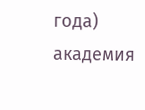года) академия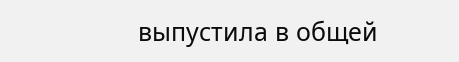выпустила в общей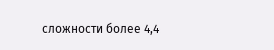сложности более 4,4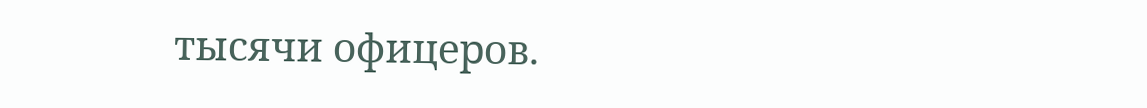тысячи офицеров.